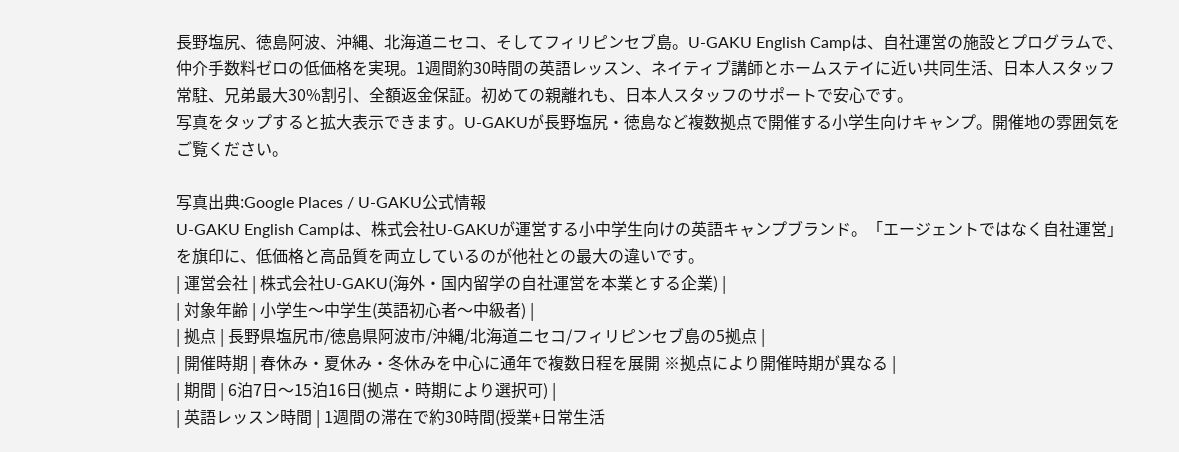長野塩尻、徳島阿波、沖縄、北海道ニセコ、そしてフィリピンセブ島。U-GAKU English Campは、自社運営の施設とプログラムで、仲介手数料ゼロの低価格を実現。1週間約30時間の英語レッスン、ネイティブ講師とホームステイに近い共同生活、日本人スタッフ常駐、兄弟最大30%割引、全額返金保証。初めての親離れも、日本人スタッフのサポートで安心です。
写真をタップすると拡大表示できます。U-GAKUが長野塩尻・徳島など複数拠点で開催する小学生向けキャンプ。開催地の雰囲気をご覧ください。

写真出典:Google Places / U-GAKU公式情報
U-GAKU English Campは、株式会社U-GAKUが運営する小中学生向けの英語キャンプブランド。「エージェントではなく自社運営」を旗印に、低価格と高品質を両立しているのが他社との最大の違いです。
| 運営会社 | 株式会社U-GAKU(海外・国内留学の自社運営を本業とする企業) |
| 対象年齢 | 小学生〜中学生(英語初心者〜中級者) |
| 拠点 | 長野県塩尻市/徳島県阿波市/沖縄/北海道ニセコ/フィリピンセブ島の5拠点 |
| 開催時期 | 春休み・夏休み・冬休みを中心に通年で複数日程を展開 ※拠点により開催時期が異なる |
| 期間 | 6泊7日〜15泊16日(拠点・時期により選択可) |
| 英語レッスン時間 | 1週間の滞在で約30時間(授業+日常生活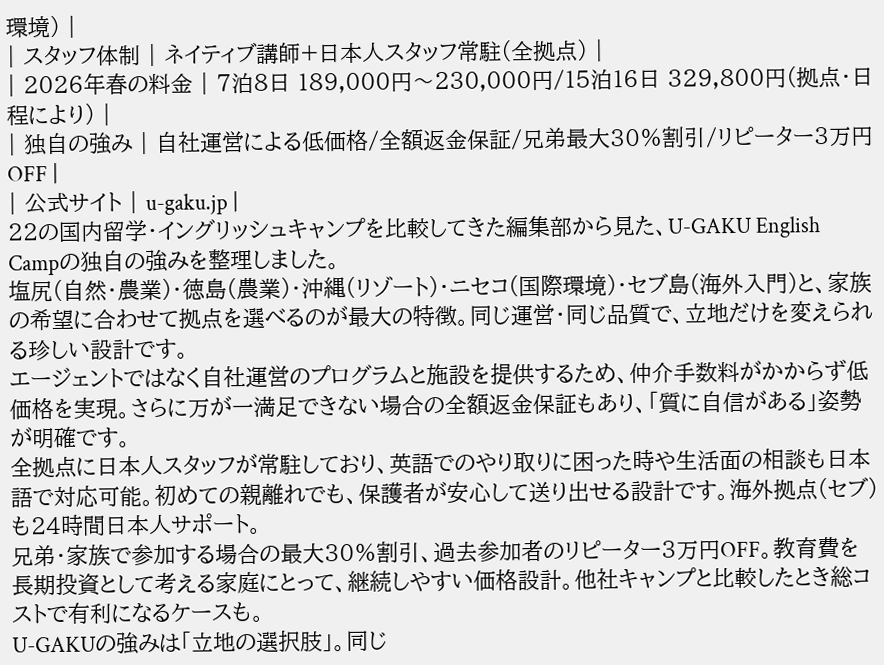環境) |
| スタッフ体制 | ネイティブ講師+日本人スタッフ常駐(全拠点) |
| 2026年春の料金 | 7泊8日 189,000円〜230,000円/15泊16日 329,800円(拠点・日程により) |
| 独自の強み | 自社運営による低価格/全額返金保証/兄弟最大30%割引/リピーター3万円OFF |
| 公式サイト | u-gaku.jp |
22の国内留学・イングリッシュキャンプを比較してきた編集部から見た、U-GAKU English Campの独自の強みを整理しました。
塩尻(自然・農業)・徳島(農業)・沖縄(リゾート)・ニセコ(国際環境)・セブ島(海外入門)と、家族の希望に合わせて拠点を選べるのが最大の特徴。同じ運営・同じ品質で、立地だけを変えられる珍しい設計です。
エージェントではなく自社運営のプログラムと施設を提供するため、仲介手数料がかからず低価格を実現。さらに万が一満足できない場合の全額返金保証もあり、「質に自信がある」姿勢が明確です。
全拠点に日本人スタッフが常駐しており、英語でのやり取りに困った時や生活面の相談も日本語で対応可能。初めての親離れでも、保護者が安心して送り出せる設計です。海外拠点(セブ)も24時間日本人サポート。
兄弟・家族で参加する場合の最大30%割引、過去参加者のリピーター3万円OFF。教育費を長期投資として考える家庭にとって、継続しやすい価格設計。他社キャンプと比較したとき総コストで有利になるケースも。
U-GAKUの強みは「立地の選択肢」。同じ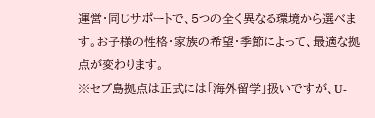運営・同じサポートで、5つの全く異なる環境から選べます。お子様の性格・家族の希望・季節によって、最適な拠点が変わります。
※セブ島拠点は正式には「海外留学」扱いですが、U-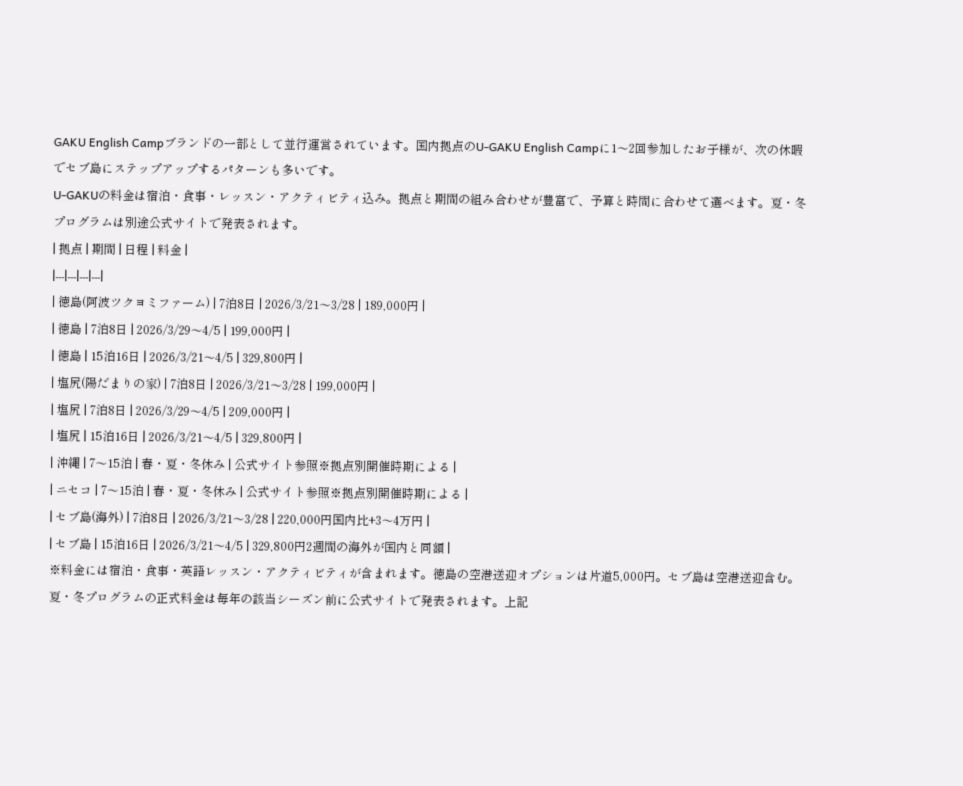GAKU English Campブランドの一部として並行運営されています。国内拠点のU-GAKU English Campに1〜2回参加したお子様が、次の休暇でセブ島にステップアップするパターンも多いです。
U-GAKUの料金は宿泊・食事・レッスン・アクティビティ込み。拠点と期間の組み合わせが豊富で、予算と時間に合わせて選べます。夏・冬プログラムは別途公式サイトで発表されます。
| 拠点 | 期間 | 日程 | 料金 |
|---|---|---|---|
| 徳島(阿波ツクヨミファーム) | 7泊8日 | 2026/3/21〜3/28 | 189,000円 |
| 徳島 | 7泊8日 | 2026/3/29〜4/5 | 199,000円 |
| 徳島 | 15泊16日 | 2026/3/21〜4/5 | 329,800円 |
| 塩尻(陽だまりの家) | 7泊8日 | 2026/3/21〜3/28 | 199,000円 |
| 塩尻 | 7泊8日 | 2026/3/29〜4/5 | 209,000円 |
| 塩尻 | 15泊16日 | 2026/3/21〜4/5 | 329,800円 |
| 沖縄 | 7〜15泊 | 春・夏・冬休み | 公式サイト参照※拠点別開催時期による |
| ニセコ | 7〜15泊 | 春・夏・冬休み | 公式サイト参照※拠点別開催時期による |
| セブ島(海外) | 7泊8日 | 2026/3/21〜3/28 | 220,000円国内比+3〜4万円 |
| セブ島 | 15泊16日 | 2026/3/21〜4/5 | 329,800円2週間の海外が国内と同額 |
※料金には宿泊・食事・英語レッスン・アクティビティが含まれます。徳島の空港送迎オプションは片道5,000円。セブ島は空港送迎含む。夏・冬プログラムの正式料金は毎年の該当シーズン前に公式サイトで発表されます。上記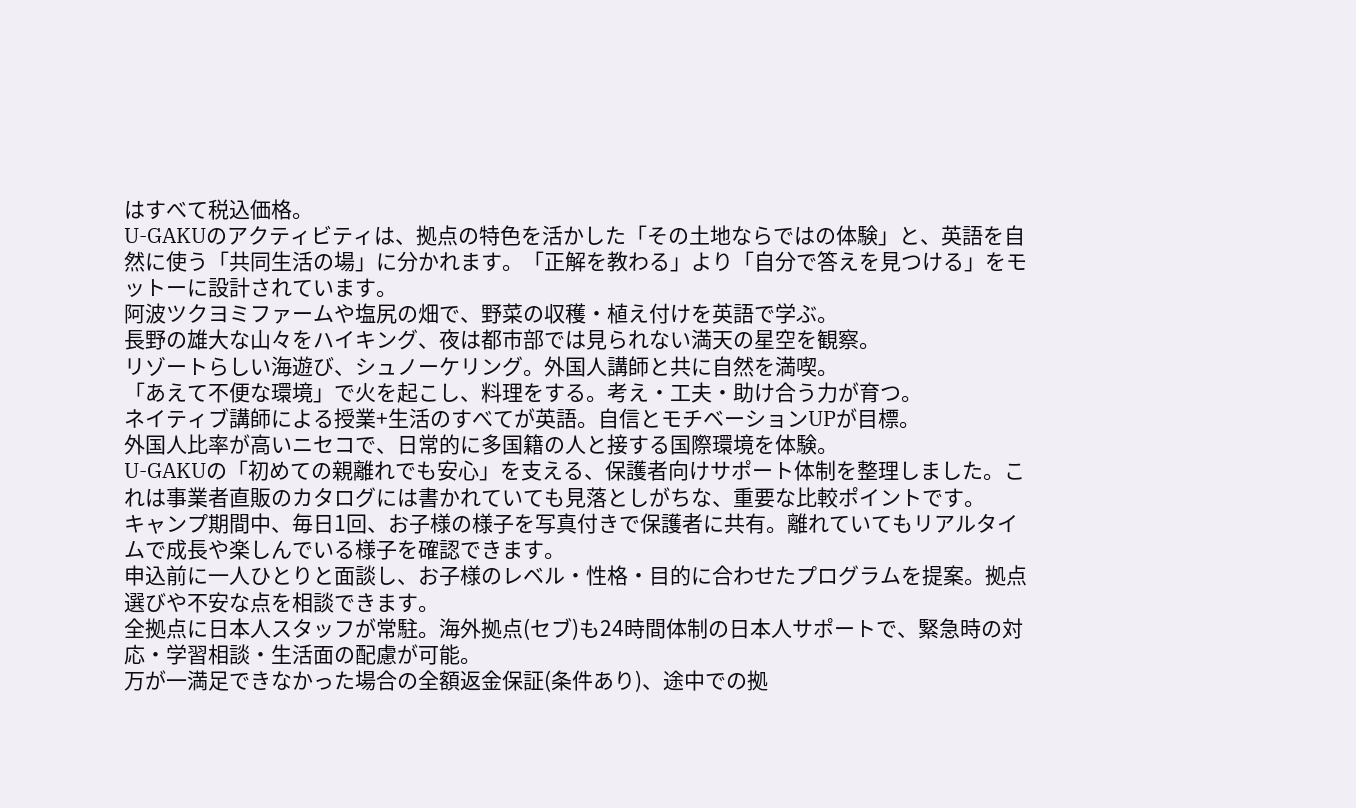はすべて税込価格。
U-GAKUのアクティビティは、拠点の特色を活かした「その土地ならではの体験」と、英語を自然に使う「共同生活の場」に分かれます。「正解を教わる」より「自分で答えを見つける」をモットーに設計されています。
阿波ツクヨミファームや塩尻の畑で、野菜の収穫・植え付けを英語で学ぶ。
長野の雄大な山々をハイキング、夜は都市部では見られない満天の星空を観察。
リゾートらしい海遊び、シュノーケリング。外国人講師と共に自然を満喫。
「あえて不便な環境」で火を起こし、料理をする。考え・工夫・助け合う力が育つ。
ネイティブ講師による授業+生活のすべてが英語。自信とモチベーションUPが目標。
外国人比率が高いニセコで、日常的に多国籍の人と接する国際環境を体験。
U-GAKUの「初めての親離れでも安心」を支える、保護者向けサポート体制を整理しました。これは事業者直販のカタログには書かれていても見落としがちな、重要な比較ポイントです。
キャンプ期間中、毎日1回、お子様の様子を写真付きで保護者に共有。離れていてもリアルタイムで成長や楽しんでいる様子を確認できます。
申込前に一人ひとりと面談し、お子様のレベル・性格・目的に合わせたプログラムを提案。拠点選びや不安な点を相談できます。
全拠点に日本人スタッフが常駐。海外拠点(セブ)も24時間体制の日本人サポートで、緊急時の対応・学習相談・生活面の配慮が可能。
万が一満足できなかった場合の全額返金保証(条件あり)、途中での拠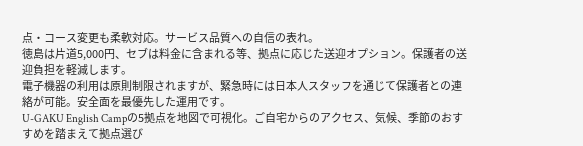点・コース変更も柔軟対応。サービス品質への自信の表れ。
徳島は片道5,000円、セブは料金に含まれる等、拠点に応じた送迎オプション。保護者の送迎負担を軽減します。
電子機器の利用は原則制限されますが、緊急時には日本人スタッフを通じて保護者との連絡が可能。安全面を最優先した運用です。
U-GAKU English Campの5拠点を地図で可視化。ご自宅からのアクセス、気候、季節のおすすめを踏まえて拠点選び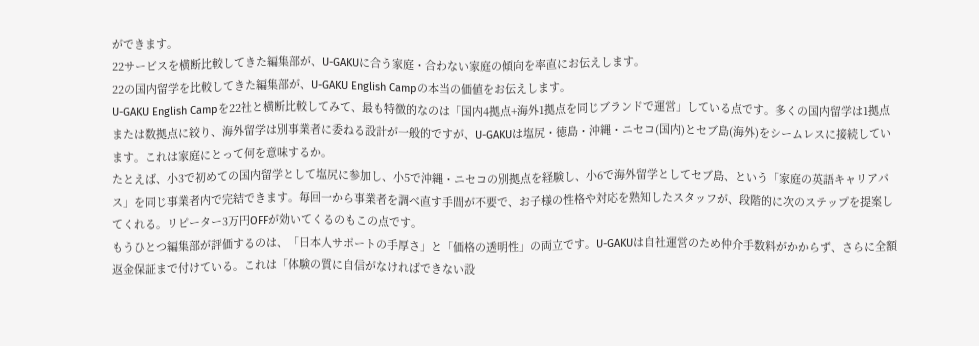ができます。
22サービスを横断比較してきた編集部が、U-GAKUに合う家庭・合わない家庭の傾向を率直にお伝えします。
22の国内留学を比較してきた編集部が、U-GAKU English Campの本当の価値をお伝えします。
U-GAKU English Campを22社と横断比較してみて、最も特徴的なのは「国内4拠点+海外1拠点を同じブランドで運営」している点です。多くの国内留学は1拠点または数拠点に絞り、海外留学は別事業者に委ねる設計が一般的ですが、U-GAKUは塩尻・徳島・沖縄・ニセコ(国内)とセブ島(海外)をシームレスに接続しています。これは家庭にとって何を意味するか。
たとえば、小3で初めての国内留学として塩尻に参加し、小5で沖縄・ニセコの別拠点を経験し、小6で海外留学としてセブ島、という「家庭の英語キャリアパス」を同じ事業者内で完結できます。毎回一から事業者を調べ直す手間が不要で、お子様の性格や対応を熟知したスタッフが、段階的に次のステップを提案してくれる。リピーター3万円OFFが効いてくるのもこの点です。
もうひとつ編集部が評価するのは、「日本人サポートの手厚さ」と「価格の透明性」の両立です。U-GAKUは自社運営のため仲介手数料がかからず、さらに全額返金保証まで付けている。これは「体験の質に自信がなければできない設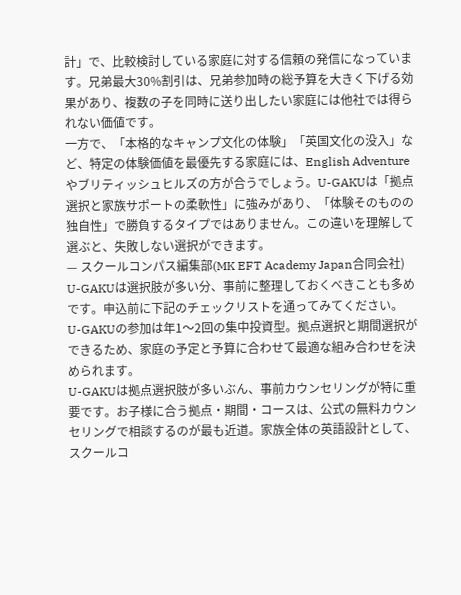計」で、比較検討している家庭に対する信頼の発信になっています。兄弟最大30%割引は、兄弟参加時の総予算を大きく下げる効果があり、複数の子を同時に送り出したい家庭には他社では得られない価値です。
一方で、「本格的なキャンプ文化の体験」「英国文化の没入」など、特定の体験価値を最優先する家庭には、English Adventureやブリティッシュヒルズの方が合うでしょう。U-GAKUは「拠点選択と家族サポートの柔軟性」に強みがあり、「体験そのものの独自性」で勝負するタイプではありません。この違いを理解して選ぶと、失敗しない選択ができます。
— スクールコンパス編集部(MK EFT Academy Japan合同会社)
U-GAKUは選択肢が多い分、事前に整理しておくべきことも多めです。申込前に下記のチェックリストを通ってみてください。
U-GAKUの参加は年1〜2回の集中投資型。拠点選択と期間選択ができるため、家庭の予定と予算に合わせて最適な組み合わせを決められます。
U-GAKUは拠点選択肢が多いぶん、事前カウンセリングが特に重要です。お子様に合う拠点・期間・コースは、公式の無料カウンセリングで相談するのが最も近道。家族全体の英語設計として、スクールコ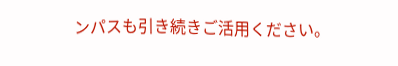ンパスも引き続きご活用ください。